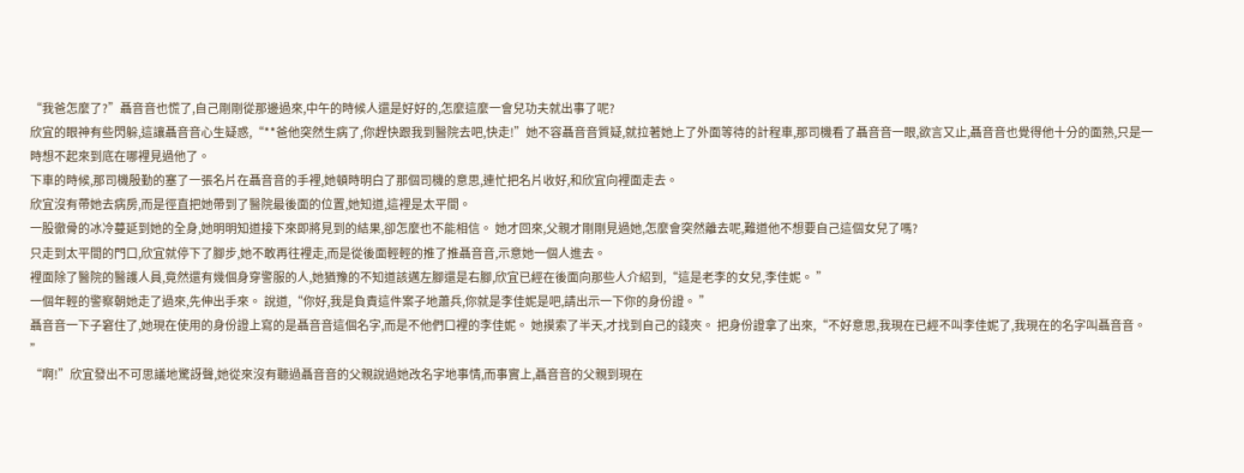“我爸怎麼了?”聶音音也慌了,自己剛剛從那邊過來,中午的時候人還是好好的,怎麼這麼一會兒功夫就出事了呢?
欣宜的眼神有些閃躲,這讓聶音音心生疑惑,“**爸他突然生病了,你趕快跟我到醫院去吧,快走!”她不容聶音音質疑,就拉著她上了外面等待的計程車,那司機看了聶音音一眼,欲言又止,聶音音也覺得他十分的面熟,只是一時想不起來到底在哪裡見過他了。
下車的時候,那司機殷勤的塞了一張名片在聶音音的手裡,她頓時明白了那個司機的意思,連忙把名片收好,和欣宜向裡面走去。
欣宜沒有帶她去病房,而是徑直把她帶到了醫院最後面的位置,她知道,這裡是太平間。
一股徹骨的冰冷蔓延到她的全身,她明明知道接下來即將見到的結果,卻怎麼也不能相信。 她才回來,父親才剛剛見過她,怎麼會突然離去呢,難道他不想要自己這個女兒了嗎?
只走到太平間的門口,欣宜就停下了腳步,她不敢再往裡走,而是從後面輕輕的推了推聶音音,示意她一個人進去。
裡面除了醫院的醫護人員,竟然還有幾個身穿警服的人,她猶豫的不知道該邁左腳還是右腳,欣宜已經在後面向那些人介紹到,“這是老李的女兒,李佳妮。 ”
一個年輕的警察朝她走了過來,先伸出手來。 說道,“你好,我是負責這件案子地蕭兵,你就是李佳妮是吧,請出示一下你的身份證。 ”
聶音音一下子窘住了,她現在使用的身份證上寫的是聶音音這個名字,而是不他們口裡的李佳妮。 她摸索了半天,才找到自己的錢夾。 把身份證拿了出來,“不好意思,我現在已經不叫李佳妮了,我現在的名字叫聶音音。 ”
“啊!”欣宜發出不可思議地驚訝聲,她從來沒有聽過聶音音的父親說過她改名字地事情,而事實上,聶音音的父親到現在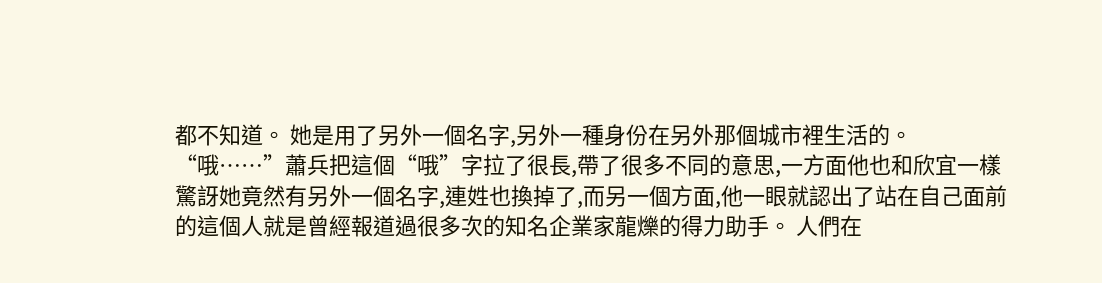都不知道。 她是用了另外一個名字,另外一種身份在另外那個城市裡生活的。
“哦……”蕭兵把這個“哦”字拉了很長,帶了很多不同的意思,一方面他也和欣宜一樣驚訝她竟然有另外一個名字,連姓也換掉了,而另一個方面,他一眼就認出了站在自己面前的這個人就是曾經報道過很多次的知名企業家龍爍的得力助手。 人們在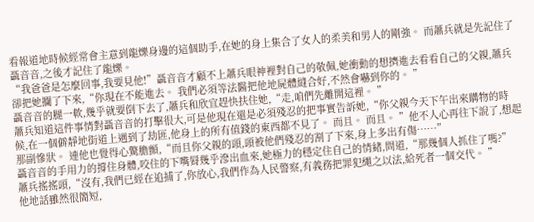看報道地時候經常會主意到龍爍身邊的這個助手,在她的身上集合了女人的柔美和男人的剛強。 而蕭兵就是先記住了聶音音,之後才記住了龍爍。
“我爸爸是怎麼回事,我要見他!”聶音音才顧不上蕭兵眼神裡對自己的敬佩,她衝動的想擠進去看看自己的父親,蕭兵卻把她攔了下來,“你現在不能進去。 我們必須等法醫把他地屍體縫合好,不然會嚇到你的。 ”
聶音音的腿一軟,幾乎就要倒下去了,蕭兵和欣宜趕快扶住她,“走,咱們先離開這裡。 ”
蕭兵知道這件事情對聶音音的打擊很大,可是他現在還是必須殘忍的把事實告訴她,“你父親今天下午出來購物的時候,在一個僻靜地街道上遇到了劫匪,他身上的所有值錢的東西都不見了。 而且。 而且。 ”他不人心再往下說了,想起那副慘狀。 連他也覺得心驚膽顫,“而且你父親的頭,頭被他們殘忍的割了下來,身上多出有傷……”
聶音音的手用力的撐住身體,咬住的下嘴脣幾乎滲出血來,她極力的穩定住自己的情緒,問道,“那幾個人抓住了嗎?”
蕭兵搖搖頭,“沒有,我們已經在追捕了,你放心,我們作為人民警察,有義務把罪犯繩之以法,給死者一個交代。 ”
他地話雖然很簡短,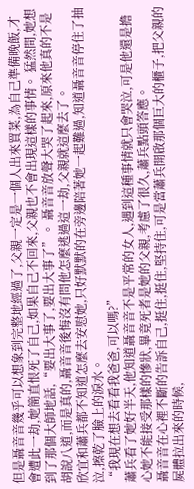但是聶音音幾乎可以想象到完整地經過了,父親一定是一個人出來買菜,為自己準備晚飯,才會遭此一劫,她簡直恨死了自己,如果自己不回來,父親也不會出現這樣的事情。 猛然間,她想到了那個大師地話,“要出大事了,要出大事了”。 聶音音放聲大哭了起來,原來他真的不是胡說八道,而是真的,聶音音後悔沒有問他怎麼逃過這一劫,父親就這麼去了。
欣宜和蕭兵都不知道怎麼去安慰她,只好默默的在旁邊陪著她一起難過,知道聶音音停住了抽泣,擦乾了臉上的淚水。
“我現在想去看看我爸爸,可以嗎?”
蕭兵看了她好半天,他知道聶音音不是平常的女人,遇到這種事情就只會哭泣,可是他還是擔心她不能接受那樣的慘狀,畢竟死者是她的父親,考慮了很久,蕭兵點頭答應。
聶音音在心裡不斷的告訴自己,挺住,挺住,堅持住,可是當蕭兵開啟那個巨大的櫃子,把父親的屍體拉出來的時候,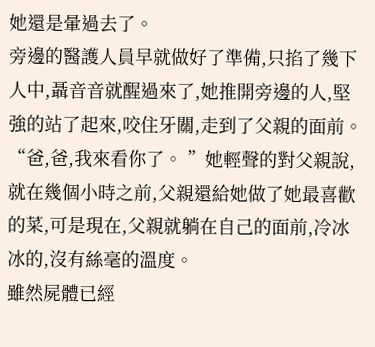她還是暈過去了。
旁邊的醫護人員早就做好了準備,只掐了幾下人中,聶音音就醒過來了,她推開旁邊的人,堅強的站了起來,咬住牙關,走到了父親的面前。
“爸,爸,我來看你了。 ”她輕聲的對父親說,就在幾個小時之前,父親還給她做了她最喜歡的菜,可是現在,父親就躺在自己的面前,冷冰冰的,沒有絲毫的溫度。
雖然屍體已經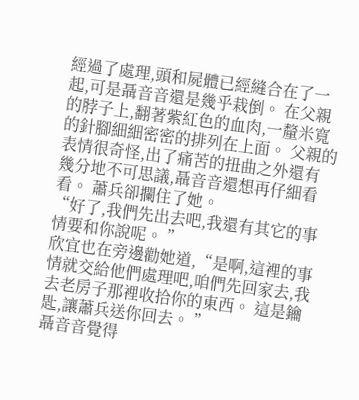經過了處理,頭和屍體已經縫合在了一起,可是聶音音還是幾乎栽倒。 在父親的脖子上,翻著紫紅色的血肉,一釐米寬的針腳細細密密的排列在上面。 父親的表情很奇怪,出了痛苦的扭曲之外還有幾分地不可思議,聶音音還想再仔細看看。 蕭兵卻攔住了她。
“好了,我們先出去吧,我還有其它的事情要和你說呢。 ”
欣宜也在旁邊勸她道,“是啊,這裡的事情就交給他們處理吧,咱們先回家去,我去老房子那裡收拾你的東西。 這是鑰匙,讓蕭兵送你回去。 ”
聶音音覺得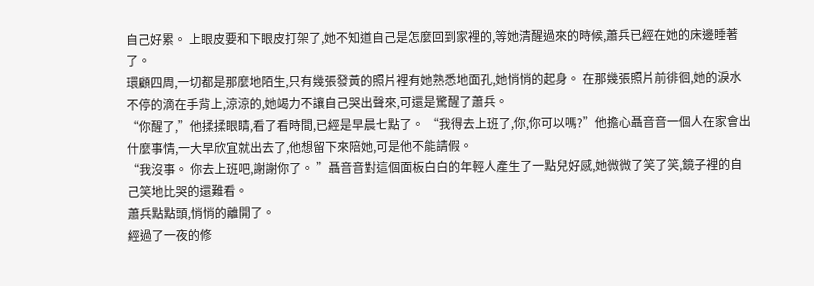自己好累。 上眼皮要和下眼皮打架了,她不知道自己是怎麼回到家裡的,等她清醒過來的時候,蕭兵已經在她的床邊睡著了。
環顧四周,一切都是那麼地陌生,只有幾張發黃的照片裡有她熟悉地面孔,她悄悄的起身。 在那幾張照片前徘徊,她的淚水不停的滴在手背上,涼涼的,她竭力不讓自己哭出聲來,可還是驚醒了蕭兵。
“你醒了,”他揉揉眼睛,看了看時間,已經是早晨七點了。 “我得去上班了,你,你可以嗎?”他擔心聶音音一個人在家會出什麼事情,一大早欣宜就出去了,他想留下來陪她,可是他不能請假。
“我沒事。 你去上班吧,謝謝你了。 ”聶音音對這個面板白白的年輕人產生了一點兒好感,她微微了笑了笑,鏡子裡的自己笑地比哭的還難看。
蕭兵點點頭,悄悄的離開了。
經過了一夜的修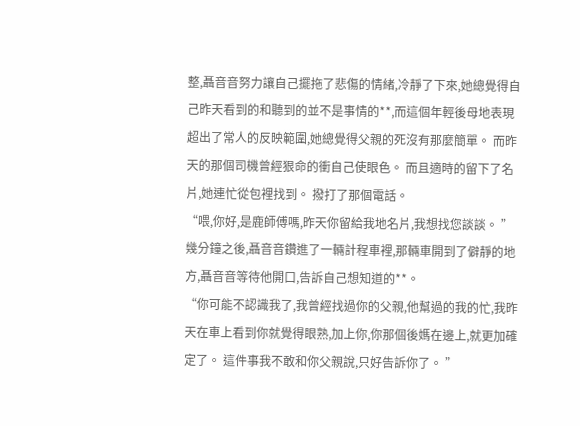整,聶音音努力讓自己擺拖了悲傷的情緒,冷靜了下來,她總覺得自己昨天看到的和聽到的並不是事情的**,而這個年輕後母地表現超出了常人的反映範圍,她總覺得父親的死沒有那麼簡單。 而昨天的那個司機曾經狠命的衝自己使眼色。 而且適時的留下了名片,她連忙從包裡找到。 撥打了那個電話。
“喂,你好,是鹿師傅嗎,昨天你留給我地名片,我想找您談談。 ”
幾分鐘之後,聶音音鑽進了一輛計程車裡,那輛車開到了僻靜的地方,聶音音等待他開口,告訴自己想知道的**。
“你可能不認識我了,我曾經找過你的父親,他幫過的我的忙,我昨天在車上看到你就覺得眼熟,加上你,你那個後媽在邊上,就更加確定了。 這件事我不敢和你父親說,只好告訴你了。 ”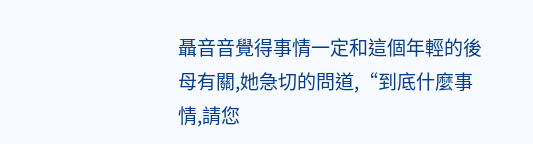聶音音覺得事情一定和這個年輕的後母有關,她急切的問道,“到底什麼事情,請您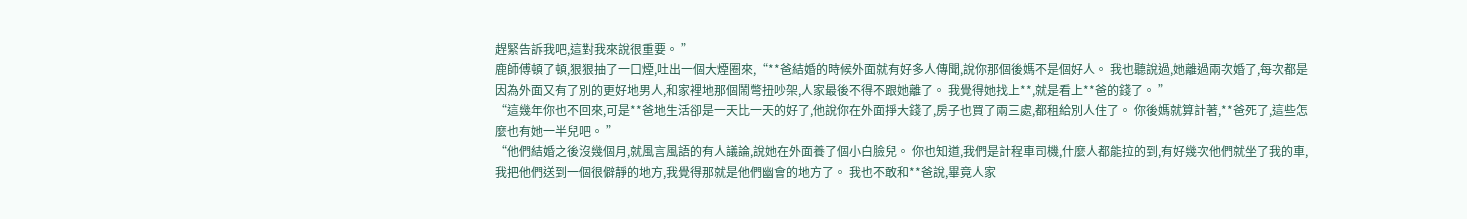趕緊告訴我吧,這對我來說很重要。 ”
鹿師傅頓了頓,狠狠抽了一口煙,吐出一個大煙圈來,“**爸結婚的時候外面就有好多人傳聞,說你那個後媽不是個好人。 我也聽說過,她離過兩次婚了,每次都是因為外面又有了別的更好地男人,和家裡地那個鬧彆扭吵架,人家最後不得不跟她離了。 我覺得她找上**,就是看上**爸的錢了。 ”
“這幾年你也不回來,可是**爸地生活卻是一天比一天的好了,他說你在外面掙大錢了,房子也買了兩三處,都租給別人住了。 你後媽就算計著,**爸死了,這些怎麼也有她一半兒吧。 ”
“他們結婚之後沒幾個月,就風言風語的有人議論,說她在外面養了個小白臉兒。 你也知道,我們是計程車司機,什麼人都能拉的到,有好幾次他們就坐了我的車,我把他們送到一個很僻靜的地方,我覺得那就是他們幽會的地方了。 我也不敢和**爸說,畢竟人家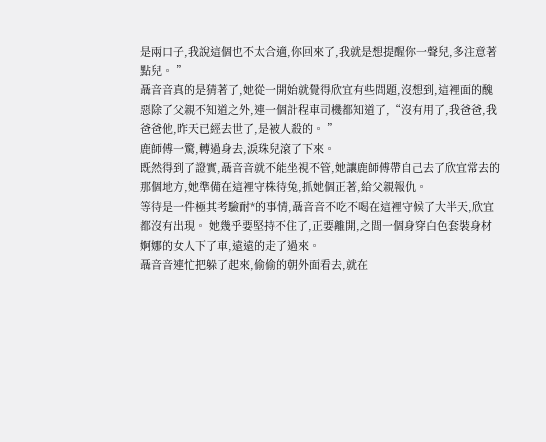是兩口子,我說這個也不太合適,你回來了,我就是想提醒你一聲兒,多注意著點兒。 ”
聶音音真的是猜著了,她從一開始就覺得欣宜有些問題,沒想到,這裡面的醜惡除了父親不知道之外,連一個計程車司機都知道了,“沒有用了,我爸爸,我爸爸他,昨天已經去世了,是被人殺的。 ”
鹿師傅一驚,轉過身去,淚珠兒滾了下來。
既然得到了證實,聶音音就不能坐視不管,她讓鹿師傅帶自己去了欣宜常去的那個地方,她準備在這裡守株待兔,抓她個正著,給父親報仇。
等待是一件極其考驗耐*的事情,聶音音不吃不喝在這裡守候了大半天,欣宜都沒有出現。 她幾乎要堅持不住了,正要離開,之間一個身穿白色套裝身材婀娜的女人下了車,遠遠的走了過來。
聶音音連忙把躲了起來,偷偷的朝外面看去,就在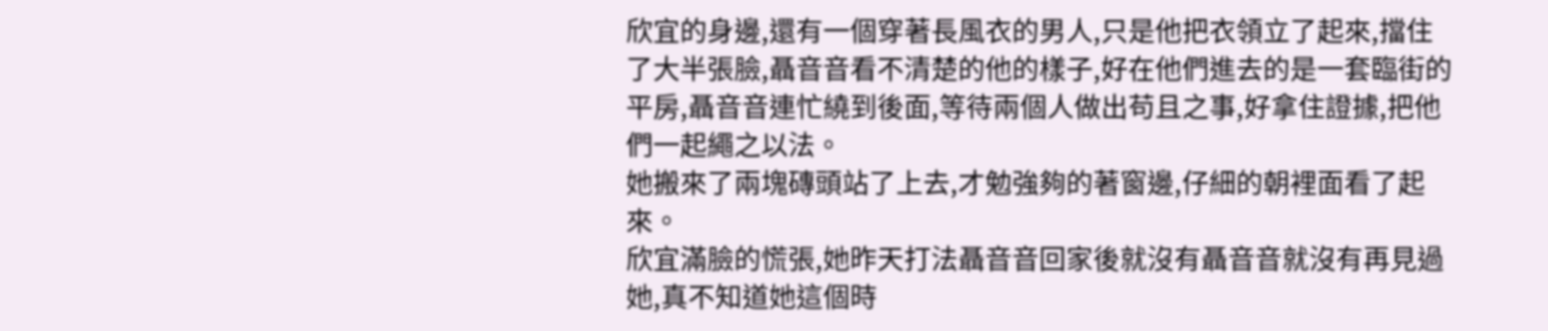欣宜的身邊,還有一個穿著長風衣的男人,只是他把衣領立了起來,擋住了大半張臉,聶音音看不清楚的他的樣子,好在他們進去的是一套臨街的平房,聶音音連忙繞到後面,等待兩個人做出苟且之事,好拿住證據,把他們一起繩之以法。
她搬來了兩塊磚頭站了上去,才勉強夠的著窗邊,仔細的朝裡面看了起來。
欣宜滿臉的慌張,她昨天打法聶音音回家後就沒有聶音音就沒有再見過她,真不知道她這個時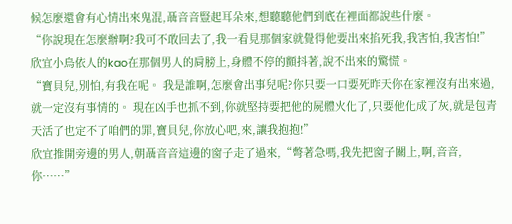候怎麼還會有心情出來鬼混,聶音音豎起耳朵來,想聽聽他們到底在裡面都說些什麼。
“你說現在怎麼辦啊?我可不敢回去了,我一看見那個家就覺得他要出來掐死我,我害怕,我害怕!”欣宜小鳥依人的kao在那個男人的肩膀上,身體不停的顫抖著,說不出來的驚慌。
“寶貝兒,別怕,有我在呢。 我是誰啊,怎麼會出事兒呢?你只要一口要死昨天你在家裡沒有出來過,就一定沒有事情的。 現在凶手也抓不到,你就堅持要把他的屍體火化了,只要他化成了灰,就是包青天活了也定不了咱們的罪,寶貝兒,你放心吧,來,讓我抱抱!”
欣宜推開旁邊的男人,朝聶音音這邊的窗子走了過來,“彆著急嗎,我先把窗子關上,啊,音音,你……”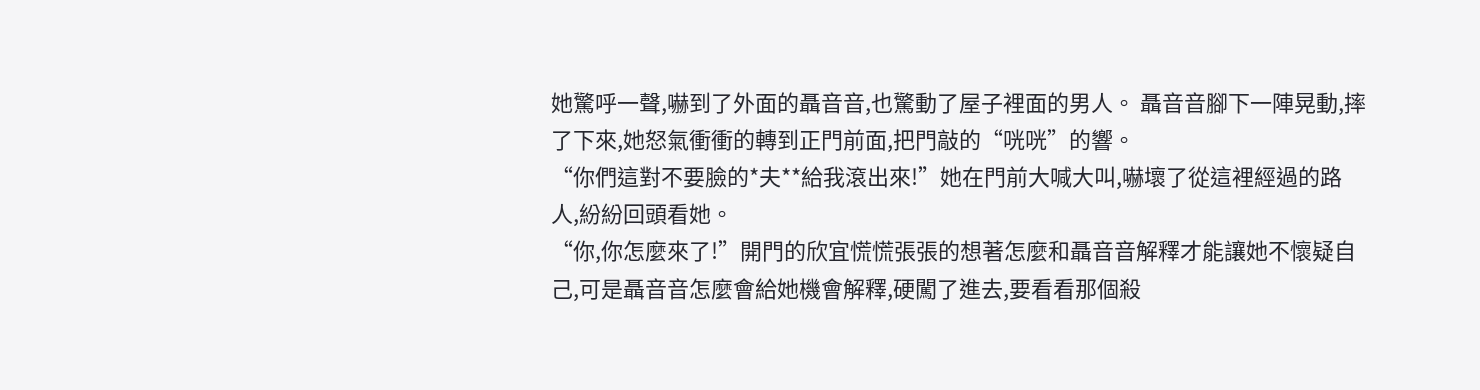她驚呼一聲,嚇到了外面的聶音音,也驚動了屋子裡面的男人。 聶音音腳下一陣晃動,摔了下來,她怒氣衝衝的轉到正門前面,把門敲的“咣咣”的響。
“你們這對不要臉的*夫**給我滾出來!”她在門前大喊大叫,嚇壞了從這裡經過的路人,紛紛回頭看她。
“你,你怎麼來了!”開門的欣宜慌慌張張的想著怎麼和聶音音解釋才能讓她不懷疑自己,可是聶音音怎麼會給她機會解釋,硬闖了進去,要看看那個殺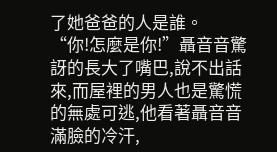了她爸爸的人是誰。
“你!怎麼是你!”聶音音驚訝的長大了嘴巴,說不出話來,而屋裡的男人也是驚慌的無處可逃,他看著聶音音滿臉的冷汗,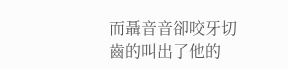而聶音音卻咬牙切齒的叫出了他的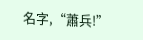名字,“蕭兵!”